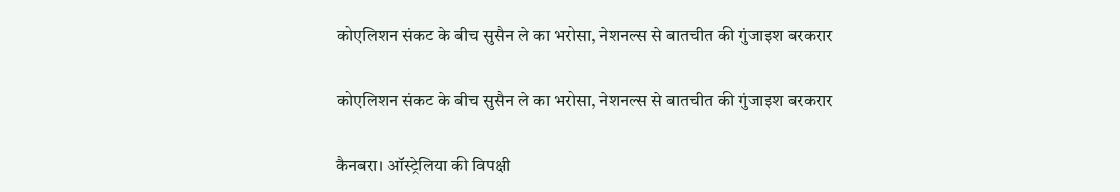कोएलिशन संकट के बीच सुसैन ले का भरोसा, नेशनल्स से बातचीत की गुंजाइश बरकरार

कोएलिशन संकट के बीच सुसैन ले का भरोसा, नेशनल्स से बातचीत की गुंजाइश बरकरार

कैनबरा। ऑस्ट्रेलिया की विपक्षी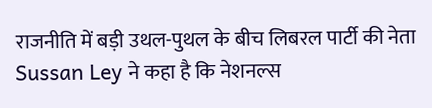राजनीति में बड़ी उथल-पुथल के बीच लिबरल पार्टी की नेता Sussan Ley ने कहा है कि नेशनल्स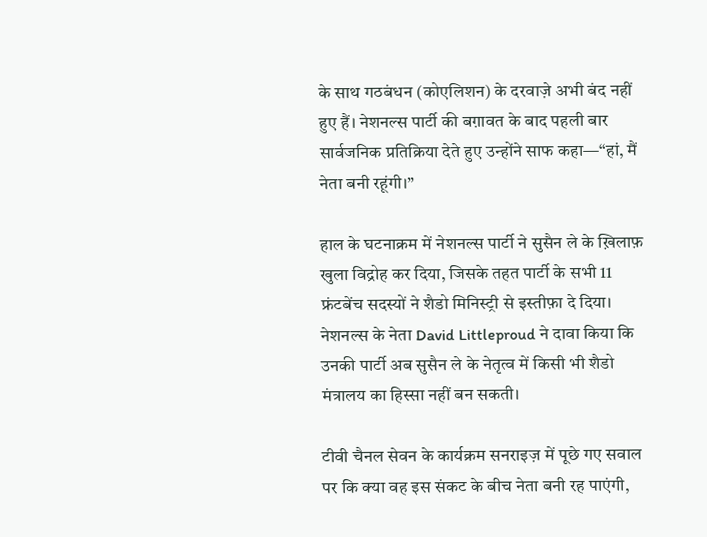के साथ गठबंधन (कोएलिशन) के दरवाज़े अभी बंद नहीं हुए हैं। नेशनल्स पार्टी की बग़ावत के बाद पहली बार सार्वजनिक प्रतिक्रिया देते हुए उन्होंने साफ कहा—“हां, मैं नेता बनी रहूंगी।”

हाल के घटनाक्रम में नेशनल्स पार्टी ने सुसैन ले के ख़िलाफ़ खुला विद्रोह कर दिया, जिसके तहत पार्टी के सभी 11 फ्रंटबेंच सदस्यों ने शैडो मिनिस्ट्री से इस्तीफ़ा दे दिया। नेशनल्स के नेता David Littleproud ने दावा किया कि उनकी पार्टी अब सुसैन ले के नेतृत्व में किसी भी शैडो मंत्रालय का हिस्सा नहीं बन सकती।

टीवी चैनल सेवन के कार्यक्रम सनराइज़ में पूछे गए सवाल पर कि क्या वह इस संकट के बीच नेता बनी रह पाएंगी,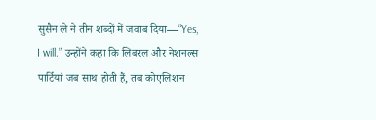सुसैन ले ने तीन शब्दों में जवाब दिया—“Yes, I will.” उन्होंने कहा कि लिबरल और नेशनल्स पार्टियां जब साथ होती हैं, तब कोएलिशन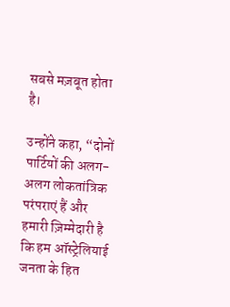सबसे मज़बूत होता है।

उन्होंने कहा, “दोनों पार्टियों की अलग-अलग लोकतांत्रिक परंपराएं हैं और हमारी ज़िम्मेदारी है कि हम ऑस्ट्रेलियाई जनता के हित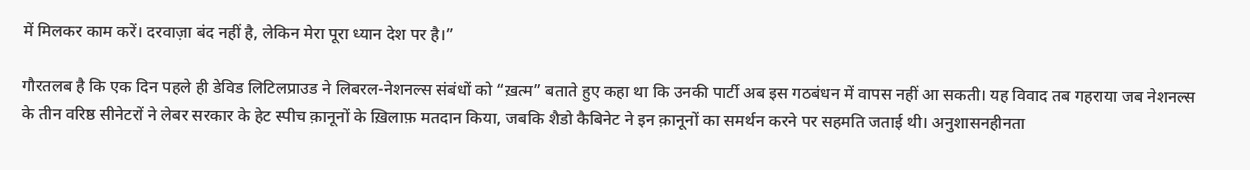में मिलकर काम करें। दरवाज़ा बंद नहीं है, लेकिन मेरा पूरा ध्यान देश पर है।”

गौरतलब है कि एक दिन पहले ही डेविड लिटिलप्राउड ने लिबरल-नेशनल्स संबंधों को “ख़त्म” बताते हुए कहा था कि उनकी पार्टी अब इस गठबंधन में वापस नहीं आ सकती। यह विवाद तब गहराया जब नेशनल्स के तीन वरिष्ठ सीनेटरों ने लेबर सरकार के हेट स्पीच क़ानूनों के ख़िलाफ़ मतदान किया, जबकि शैडो कैबिनेट ने इन क़ानूनों का समर्थन करने पर सहमति जताई थी। अनुशासनहीनता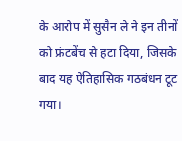के आरोप में सुसैन ले ने इन तीनों को फ्रंटबेंच से हटा दिया, जिसके बाद यह ऐतिहासिक गठबंधन टूट गया।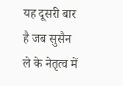यह दूसरी बार है जब सुसैन ले के नेतृत्व में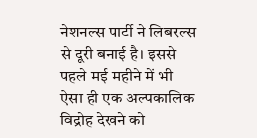नेशनल्स पार्टी ने लिबरल्स से दूरी बनाई है। इससे पहले मई महीने में भी ऐसा ही एक अल्पकालिक विद्रोह देखने को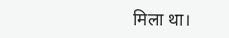मिला था।